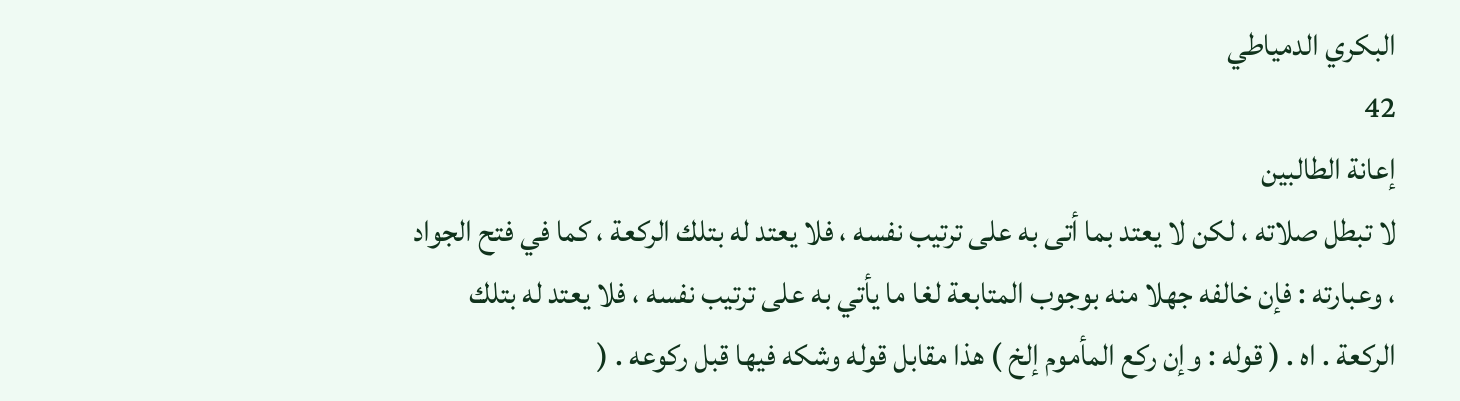البكري الدمياطي
42
إعانة الطالبين
لا تبطل صلاته ، لكن لا يعتد بما أتى به على ترتيب نفسه ، فلا يعتد له بتلك الركعة ، كما في فتح الجواد ، وعبارته : فإن خالفه جهلا منه بوجوب المتابعة لغا ما يأتي به على ترتيب نفسه ، فلا يعتد له بتلك الركعة . اه . ( قوله : وإن ركع المأموم إلخ ) هذا مقابل قوله وشكه فيها قبل ركوعه . (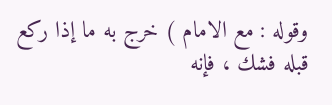وقوله : مع الامام ) خرج به ما إذا ركع قبله فشك ، فإنه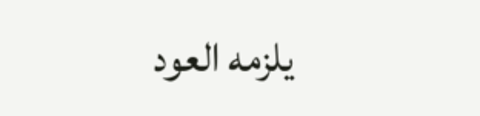يلزمه العود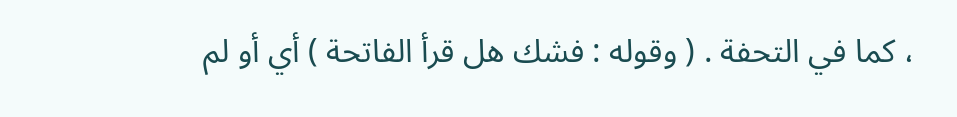، كما في التحفة . ( وقوله : فشك هل قرأ الفاتحة ) أي أو لم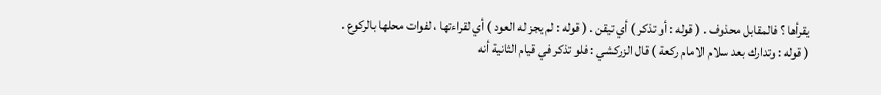يقرأها ؟ فالمقابل محذوف . ( قوله : أو تذكر ) أي تيقن . ( قوله : لم يجز له العود ) أي لقراءتها ، لفوات محلها بالركوع . ( قوله : وتدارك بعد سلام الامام ركعة ) قال الزركشي : فلو تذكر في قيام الثانية أنه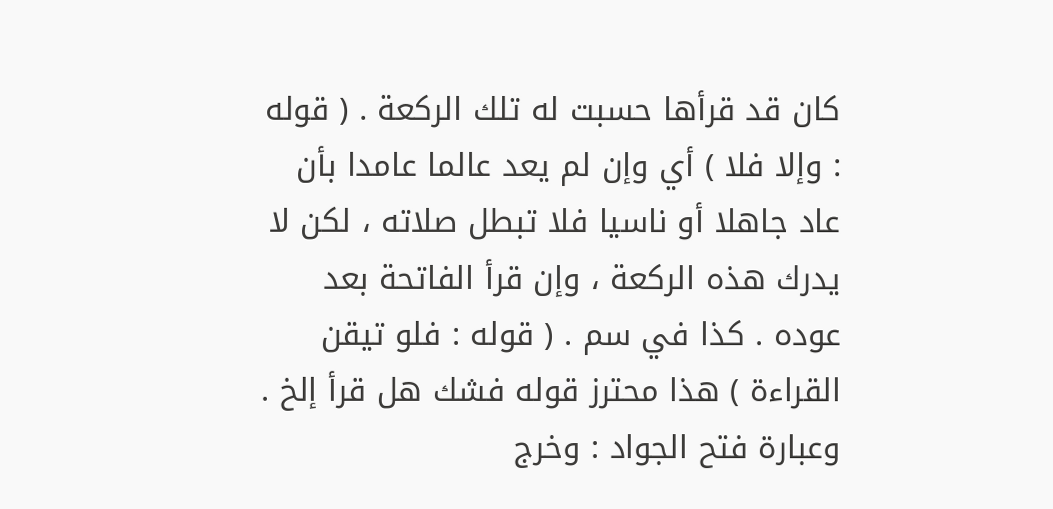كان قد قرأها حسبت له تلك الركعة . ( قوله : وإلا فلا ) أي وإن لم يعد عالما عامدا بأن عاد جاهلا أو ناسيا فلا تبطل صلاته ، لكن لا يدرك هذه الركعة ، وإن قرأ الفاتحة بعد عوده . كذا في سم . ( قوله : فلو تيقن القراءة ) هذا محترز قوله فشك هل قرأ إلخ . وعبارة فتح الجواد : وخرج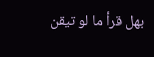بهل قرأ ما لو تيقن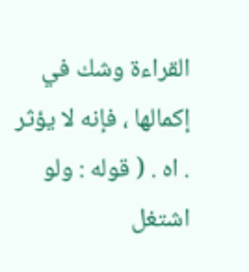القراءة وشك في إكمالها ، فإنه لا يؤثر . اه . ( قوله : ولو اشتغل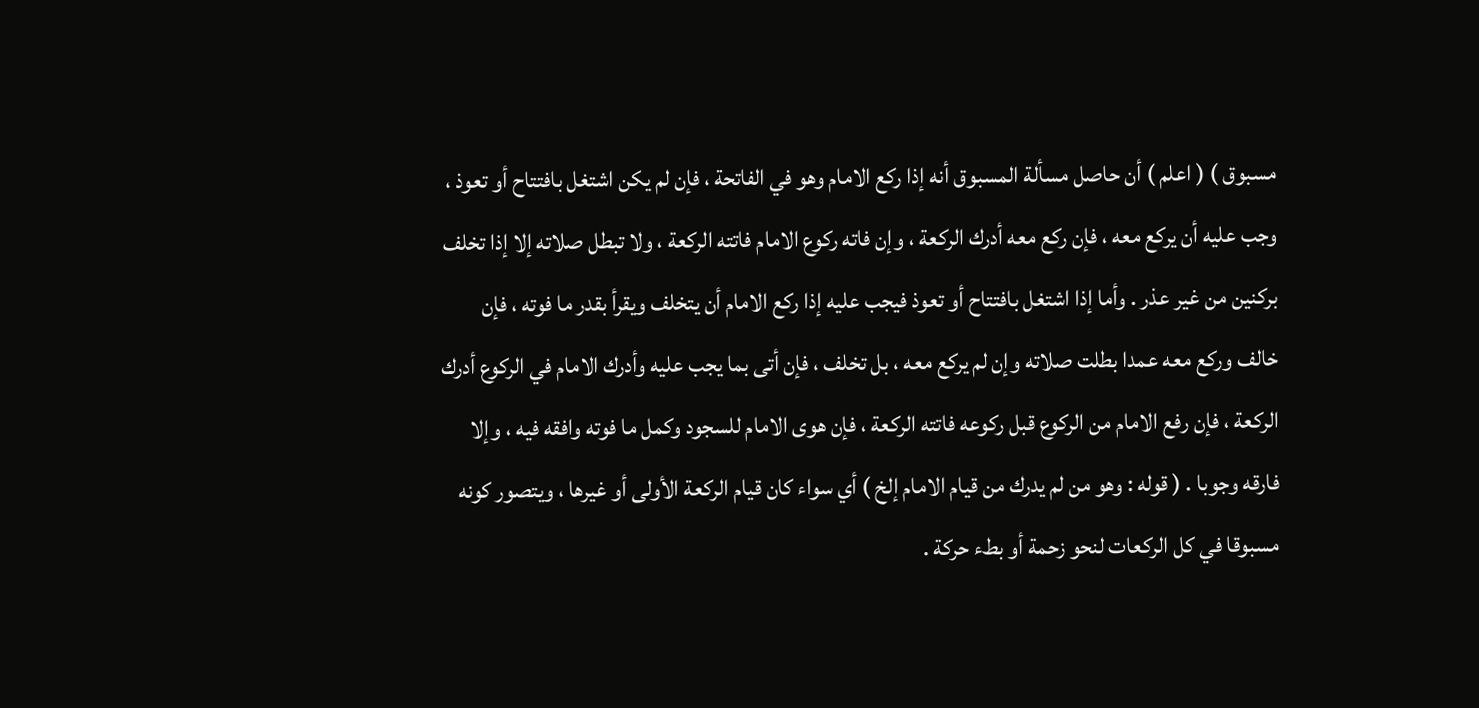مسبوق ) ( اعلم ) أن حاصل مسألة المسبوق أنه إذا ركع الامام وهو في الفاتحة ، فإن لم يكن اشتغل بافتتاح أو تعوذ ، وجب عليه أن يركع معه ، فإن ركع معه أدرك الركعة ، وإن فاته ركوع الامام فاتته الركعة ، ولا تبطل صلاته إلا إذا تخلف بركنين من غير عذر . وأما إذا اشتغل بافتتاح أو تعوذ فيجب عليه إذا ركع الامام أن يتخلف ويقرأ بقدر ما فوته ، فإن خالف وركع معه عمدا بطلت صلاته وإن لم يركع معه ، بل تخلف ، فإن أتى بما يجب عليه وأدرك الامام في الركوع أدرك الركعة ، فإن رفع الامام من الركوع قبل ركوعه فاتته الركعة ، فإن هوى الامام للسجود وكمل ما فوته وافقه فيه ، وإلا فارقه وجوبا . ( قوله : وهو من لم يدرك من قيام الامام إلخ ) أي سواء كان قيام الركعة الأولى أو غيرها ، ويتصور كونه مسبوقا في كل الركعات لنحو زحمة أو بطء حركة .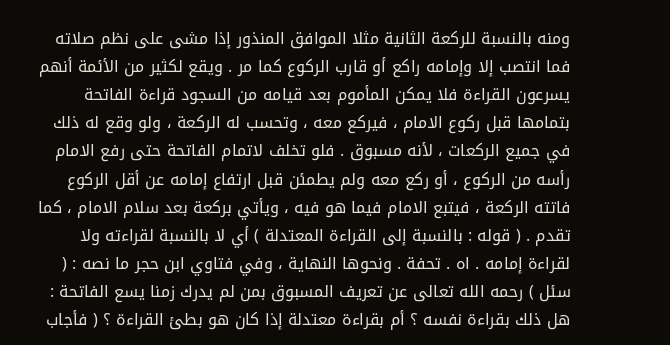ومنه بالنسبة للركعة الثانية مثلا الموافق المنذور إذا مشى على نظم صلاته فما انتصب إلا وإمامه راكع أو قارب الركوع كما مر . ويقع لكثير من الأئمة أنهم يسرعون القراءة فلا يمكن المأموم بعد قيامه من السجود قراءة الفاتحة بتمامها قبل ركوع الامام ، فيركع معه ، وتحسب له الركعة ، ولو وقع له ذلك في جميع الركعات ، لأنه مسبوق . فلو تخلف لاتمام الفاتحة حتى رفع الامام رأسه من الركوع ، أو ركع معه ولم يطمئن قبل ارتفاع إمامه عن أقل الركوع فاتته الركعة ، فيتبع الامام فيما هو فيه ، ويأتي بركعة بعد سلام الامام ، كما تقدم . ( قوله : بالنسبة إلى القراءة المعتدلة ) أي لا بالنسبة لقراءته ولا لقراءة إمامه . اه . تحفة . ونحوها النهاية ، وفي فتاوي ابن حجر ما نصه : ( سئل ) رحمه الله تعالى عن تعريف المسبوق بمن لم يدرك زمنا يسع الفاتحة : هل ذلك بقراءة نفسه ؟ أم بقراءة معتدلة إذا كان هو بطئ القراءة ؟ ( فأجاب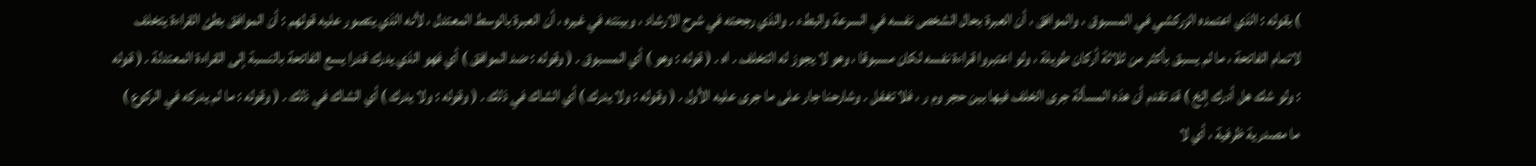) بقوله : الذي اعتمده الزركشي في المسبوق ، والموافق ، أن العبرة بحال الشخص نفسه في السرعة والبطء . والذي رجحته في شرح الارشاد ، وبينته في غيره ، أن العبرة بالوسط المعتدل ، لأنه الذي يتصور عليه قولهم : أن الموافق بطئ القراءة يتخلف لاتمام الفاتحة ، ما لم يسبق بأكثر من ثلاثة أركان طويلة ، ولو اعتبروا قراءة نفسه لكان مسبوقا ، وهو لا يجوز له التخلف . اه . ( قوله : وهو ) أي المسبوق . ( وقوله : ضد الموافق ) أي فهو الذي يدرك قدرا يسع الفاتحة بالنسبة إلى القراءة المعتدلة . ( قوله : ولو شك هل أدرك إلخ ) قد تقدم أن هذه المسألة جرى الخلف فيها بين حجر وم ر ، فلا تغفل . وشارحنا جار على ما جرى عليه الأول . ( وقوله : ولا يدرك ) أي الشاك في ذلك . ( وقوله : ولا يدرك ) أي الشاك في ذلك . ( وقوله : ما لم يدركه في الركوع ) ما مصدرية ظرفية ، أي لا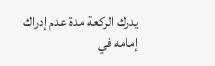يدرك الركعة مدة عدم إدراك إمامه في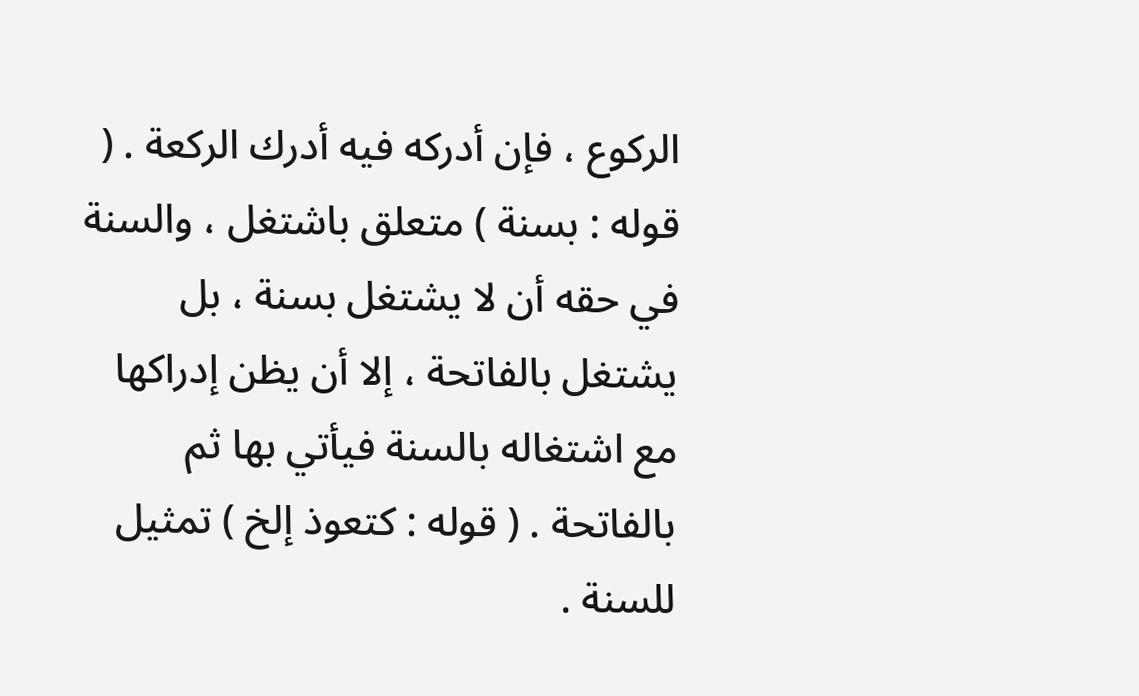الركوع ، فإن أدركه فيه أدرك الركعة . ( قوله : بسنة ) متعلق باشتغل ، والسنة في حقه أن لا يشتغل بسنة ، بل يشتغل بالفاتحة ، إلا أن يظن إدراكها مع اشتغاله بالسنة فيأتي بها ثم بالفاتحة . ( قوله : كتعوذ إلخ ) تمثيل للسنة .